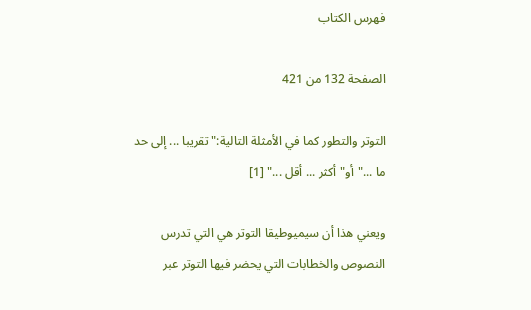فهرس الكتاب

الصفحة 132 من 421

التوتر والتطور كما في الأمثلة التالية:"تقريبا ... إلى حد ما ..."أو"أكثر ... أقل ..." [1]

ويعني هذا أن سيميوطيقا التوتر هي التي تدرس النصوص والخطابات التي يحضر فيها التوتر عبر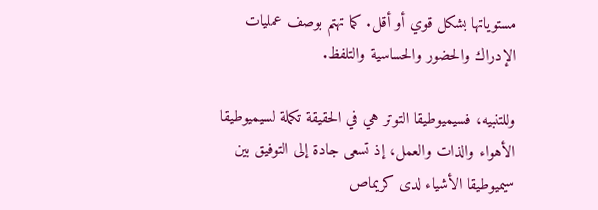مستوياتها بشكل قوي أو أقل. كما تهتم بوصف عمليات الإدراك والحضور والحساسية والتلفظ.

وللتنبيه، فسيميوطيقا التوتر هي في الحقيقة تكملة لسيميوطيقا الأهواء والذات والعمل، إذ تسعى جادة إلى التوفيق بين سيميوطيقا الأشياء لدى كريماص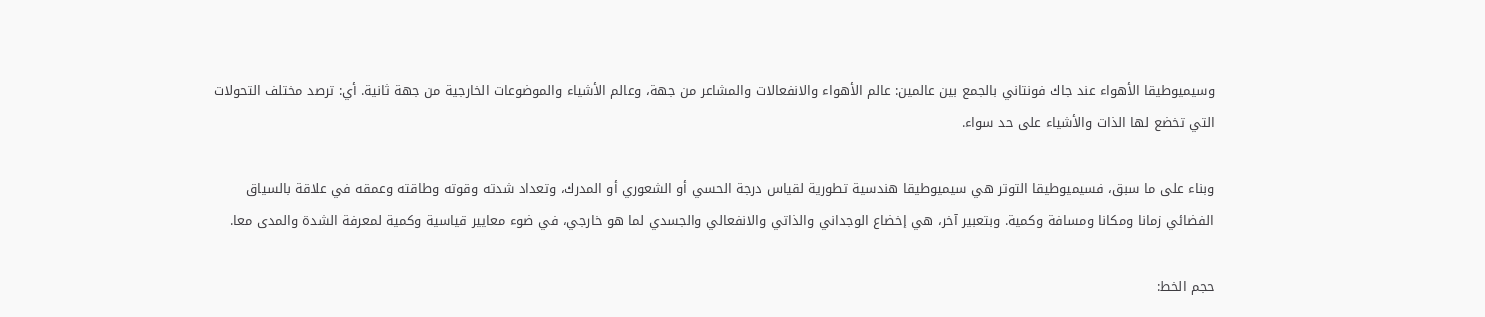وسيميوطيقا الأهواء عند جاك فونتاني بالجمع بين عالمين: عالم الأهواء والانفعالات والمشاعر من جهة، وعالم الأشياء والموضوعات الخارجية من جهة ثانية. أي: ترصد مختلف التحولات التي تخضع لها الذات والأشياء على حد سواء.

وبناء على ما سبق، فسيميوطيقا التوتر هي سيميوطيقا هندسية تطورية لقياس درجة الحسي أو الشعوري أو المدرك، وتعداد شدته وقوته وطاقته وعمقه في علاقة بالسياق الفضائي زمانا ومكانا ومسافة وكمية. وبتعبير آخر، هي إخضاع الوجداني والذاتي والانفعالي والجسدي لما هو خارجي، في ضوء معايير قياسية وكمية لمعرفة الشدة والمدى معا.

حجم الخط: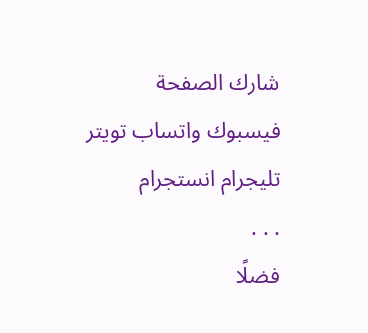شارك الصفحة
فيسبوك واتساب تويتر تليجرام انستجرام
. . .
فضلًا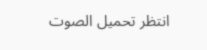انتظر تحميل الصوت